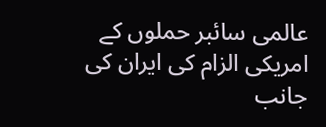عالمی سائبر حملوں کے امریکی الزام کی ایران کی جانب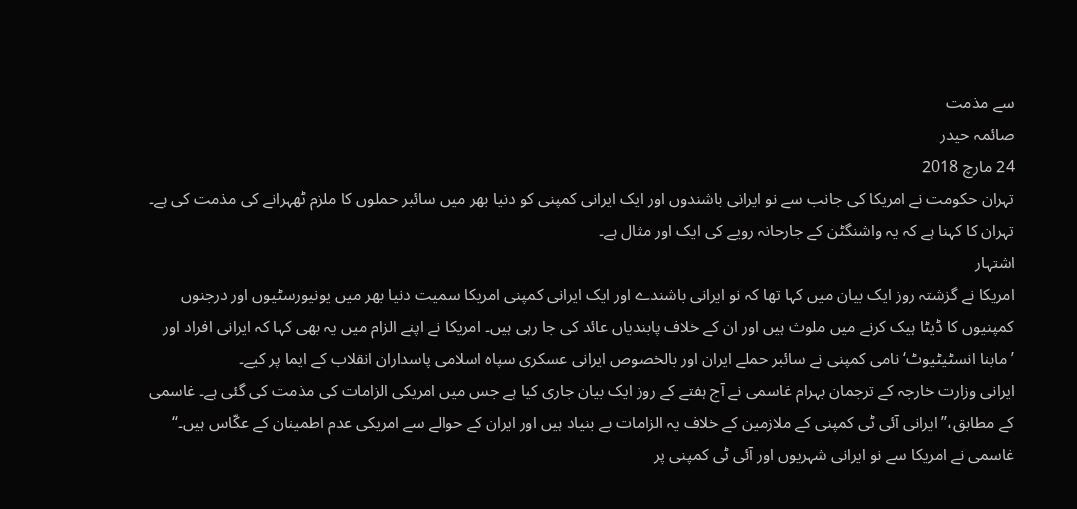سے مذمت
صائمہ حیدر
24 مارچ 2018
تہران حکومت نے امریکا کی جانب سے نو ایرانی باشندوں اور ایک ایرانی کمپنی کو دنیا بھر میں سائبر حملوں کا ملزم ٹھہرانے کی مذمت کی ہے۔ تہران کا کہنا ہے کہ یہ واشنگٹن کے جارحانہ رویے کی ایک اور مثال ہے۔
اشتہار
امریکا نے گزشتہ روز ایک بیان میں کہا تھا کہ نو ایرانی باشندے اور ایک ایرانی کمپنی امریکا سمیت دنیا بھر میں یونیورسٹیوں اور درجنوں کمپنیوں کا ڈیٹا ہیک کرنے میں ملوث ہیں اور ان کے خلاف پابندیاں عائد کی جا رہی ہیں۔ امریکا نے اپنے الزام میں یہ بھی کہا کہ ایرانی افراد اور ’مابنا انسٹیٹیوٹ‘ نامی کمپنی نے سائبر حملے ایران اور بالخصوص ایرانی عسکری سپاہ اسلامی پاسداران انقلاب کے ایما پر کیے۔
ایرانی وزارت خارجہ کے ترجمان بہرام غاسمی نے آج ہفتے کے روز ایک بیان جاری کیا ہے جس میں امریکی الزامات کی مذمت کی گئی ہے۔ غاسمی کے مطابق،’’ ایرانی آئی ٹی کمپنی کے ملازمین کے خلاف یہ الزامات بے بنیاد ہیں اور ایران کے حوالے سے امریکی عدم اطمینان کے عکّاس ہیں۔‘‘
غاسمی نے امریکا سے نو ایرانی شہریوں اور آئی ٹی کمپنی پر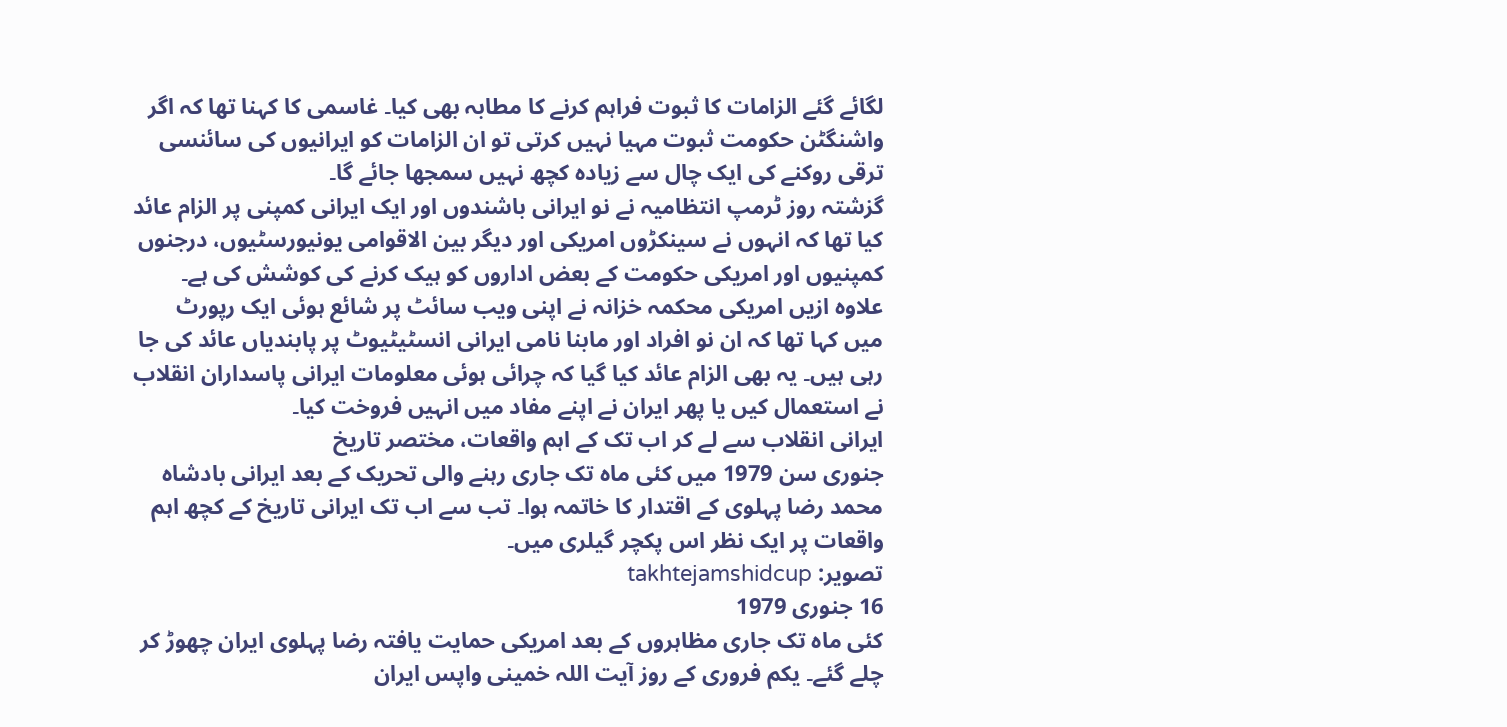لگائے گئے الزامات کا ثبوت فراہم کرنے کا مطابہ بھی کیا۔ غاسمی کا کہنا تھا کہ اگر واشنگٹن حکومت ثبوت مہیا نہیں کرتی تو ان الزامات کو ایرانیوں کی سائنسی ترقی روکنے کی ایک چال سے زیادہ کچھ نہیں سمجھا جائے گا۔
گزشتہ روز ٹرمپ انتظامیہ نے نو ایرانی باشندوں اور ایک ایرانی کمپنی پر الزام عائد کیا تھا کہ انہوں نے سینکڑوں امریکی اور دیگر بین الاقوامی یونیورسٹیوں، درجنوں کمپنیوں اور امریکی حکومت کے بعض اداروں کو ہیک کرنے کی کوشش کی ہے۔
علاوہ ازیں امریکی محکمہ خزانہ نے اپنی ویب سائٹ پر شائع ہوئی ایک رپورٹ میں کہا تھا کہ ان نو افراد اور مابنا نامی ایرانی انسٹیٹیوٹ پر پابندیاں عائد کی جا رہی ہیں۔ یہ بھی الزام عائد کیا گیا کہ چرائی ہوئی معلومات ایرانی پاسداران انقلاب نے استعمال کیں یا پھر ایران نے اپنے مفاد میں انہیں فروخت کیا۔
ایرانی انقلاب سے لے کر اب تک کے اہم واقعات، مختصر تاریخ
جنوری سن 1979 میں کئی ماہ تک جاری رہنے والی تحریک کے بعد ایرانی بادشاہ محمد رضا پہلوی کے اقتدار کا خاتمہ ہوا۔ تب سے اب تک ایرانی تاریخ کے کچھ اہم واقعات پر ایک نظر اس پکچر گیلری میں۔
تصویر: takhtejamshidcup
16 جنوری 1979
کئی ماہ تک جاری مظاہروں کے بعد امریکی حمایت یافتہ رضا پہلوی ایران چھوڑ کر چلے گئے۔ یکم فروری کے روز آیت اللہ خمینی واپس ایران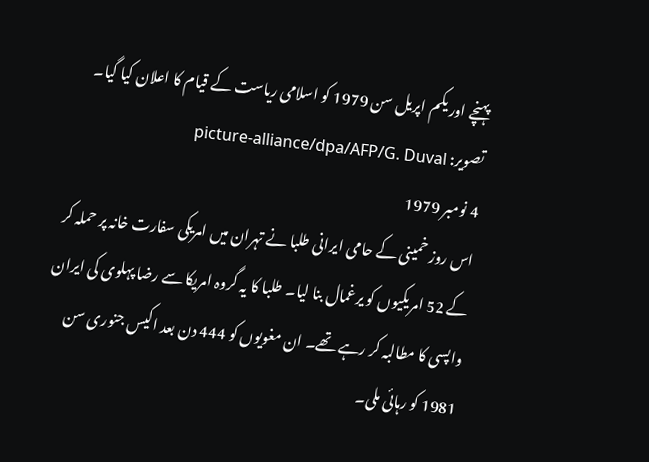پہنچے اور یکم اپریل سن 1979 کو اسلامی ریاست کے قیام کا اعلان کیا گیا۔
تصویر: picture-alliance/dpa/AFP/G. Duval
4 نومبر 1979
اس روز خمینی کے حامی ایرانی طلبا نے تہران میں امریکی سفارت خانہ پر حملہ کر کے 52 امریکیوں کو یرغمال بنا لیا۔ طلبا کا یہ گروہ امریکا سے رضا پہلوی کی ایران واپسی کا مطالبہ کر رہے تھے۔ ان مغویوں کو 444 دن بعد اکیس جنوری سن 1981 کو رہائی ملی۔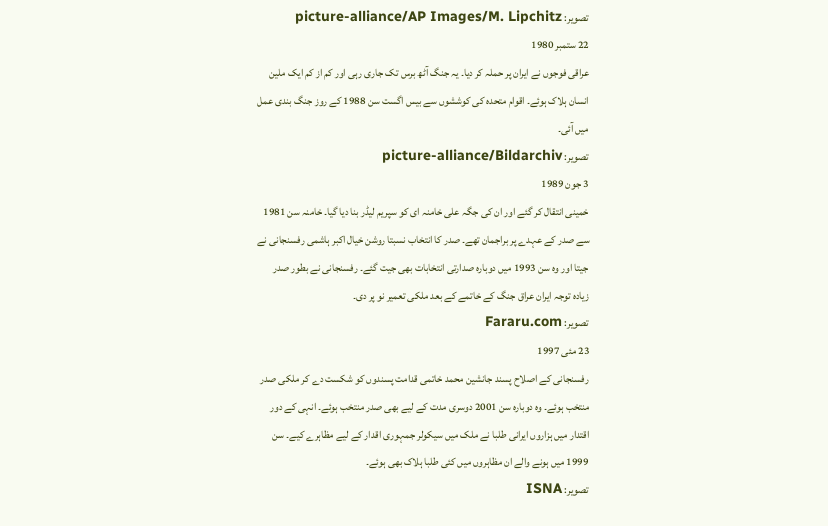تصویر: picture-alliance/AP Images/M. Lipchitz
22 ستمبر 1980
عراقی فوجوں نے ایران پر حملہ کر دیا۔ یہ جنگ آٹھ برس تک جاری رہی اور کم از کم ایک ملین انسان ہلاک ہوئے۔ اقوام متحدہ کی کوششوں سے بیس اگست سن 1988 کے روز جنگ بندی عمل میں آئی۔
تصویر: picture-alliance/Bildarchiv
3 جون 1989
خمینی انتقال کر گئے اور ان کی جگہ علی خامنہ ای کو سپریم لیڈر بنا دیا گیا۔ خامنہ سن 1981 سے صدر کے عہدے پر براجمان تھے۔ صدر کا انتخاب نسبتا روشن خیال اکبر ہاشمی رفسنجانی نے جیتا اور وہ سن 1993 میں دوبارہ صدارتی انتخابات بھی جیت گئے۔ رفسنجانی نے بطور صدر زیادہ توجہ ایران عراق جنگ کے خاتمے کے بعد ملکی تعمیر نو پر دی۔
تصویر: Fararu.com
23 مئی 1997
رفسنجانی کے اصلاح پسند جانشین محمد خاتمی قدامت پسندوں کو شکست دے کر ملکی صدر منتخب ہوئے۔ وہ دوبارہ سن 2001 دوسری مدت کے لیے بھی صدر منتخب ہوئے۔ انہی کے دور اقتدار میں ہزاروں ایرانی طلبا نے ملک میں سیکولر جمہوری اقدار کے لیے مظاہرے کیے۔ سن 1999 میں ہونے والے ان مظاہروں میں کئی طلبا ہلاک بھی ہوئے۔
تصویر: ISNA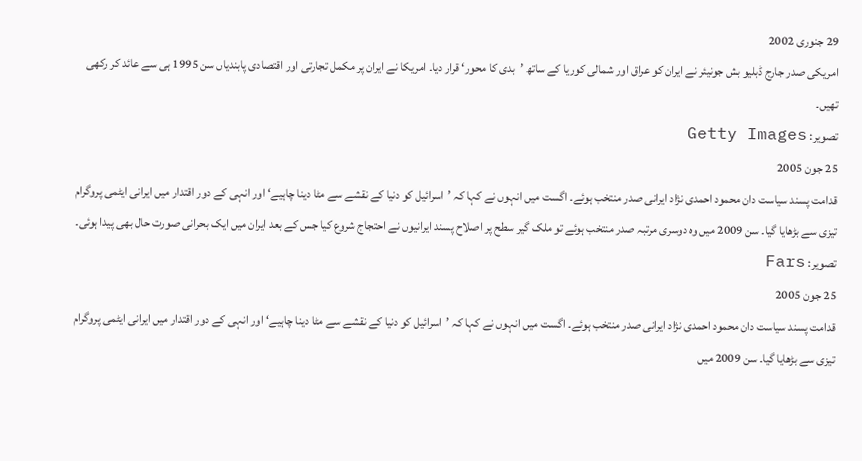29 جنوری 2002
امریکی صدر جارج ڈبلیو بش جونیئر نے ایران کو عراق اور شمالی کوریا کے ساتھ ’بدی کا محور‘ قرار دیا۔ امریکا نے ایران پر مکمل تجارتی اور اقتصادی پابندیاں سن 1995 ہی سے عائد کر رکھی تھیں۔
تصویر: Getty Images
25 جون 2005
قدامت پسند سیاست دان محمود احمدی نژاد ایرانی صدر منتخب ہوئے۔ اگست میں انہوں نے کہا کہ ’اسرائیل کو دنیا کے نقشے سے مٹا دینا چاہیے‘ اور انہی کے دور اقتدار میں ایرانی ایٹمی پروگرام تیزی سے بڑھایا گیا۔ سن 2009 میں وہ دوسری مرتبہ صدر منتخب ہوئے تو ملک گیر سطح پر اصلاح پسند ایرانیوں نے احتجاج شروع کیا جس کے بعد ایران میں ایک بحرانی صورت حال بھی پیدا ہوئی۔
تصویر: Fars
25 جون 2005
قدامت پسند سیاست دان محمود احمدی نژاد ایرانی صدر منتخب ہوئے۔ اگست میں انہوں نے کہا کہ ’اسرائیل کو دنیا کے نقشے سے مٹا دینا چاہیے‘ اور انہی کے دور اقتدار میں ایرانی ایٹمی پروگرام تیزی سے بڑھایا گیا۔ سن 2009 میں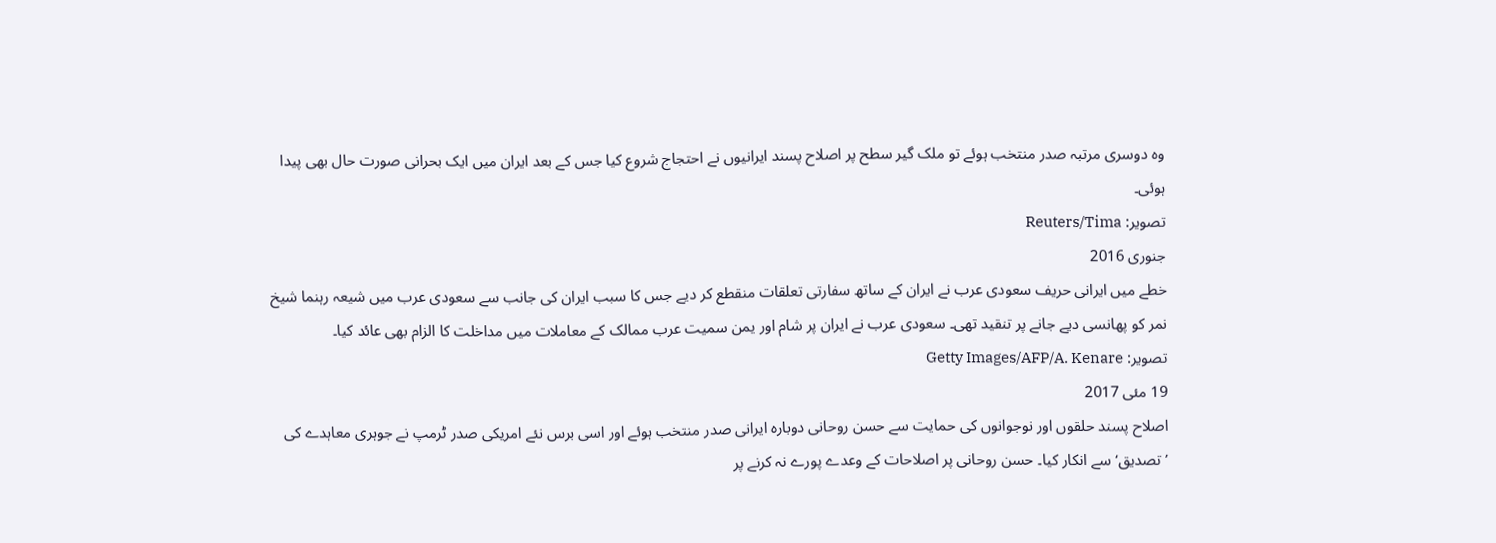وہ دوسری مرتبہ صدر منتخب ہوئے تو ملک گیر سطح پر اصلاح پسند ایرانیوں نے احتجاج شروع کیا جس کے بعد ایران میں ایک بحرانی صورت حال بھی پیدا ہوئی۔
تصویر: Reuters/Tima
جنوری 2016
خطے میں ایرانی حریف سعودی عرب نے ایران کے ساتھ سفارتی تعلقات منقطع کر دیے جس کا سبب ایران کی جانب سے سعودی عرب میں شیعہ رہنما شیخ نمر کو پھانسی دیے جانے پر تنقید تھی۔ سعودی عرب نے ایران پر شام اور یمن سمیت عرب ممالک کے معاملات میں مداخلت کا الزام بھی عائد کیا۔
تصویر: Getty Images/AFP/A. Kenare
19 مئی 2017
اصلاح پسند حلقوں اور نوجوانوں کی حمایت سے حسن روحانی دوبارہ ایرانی صدر منتخب ہوئے اور اسی برس نئے امریکی صدر ٹرمپ نے جوہری معاہدے کی ’تصدیق‘ سے انکار کیا۔ حسن روحانی پر اصلاحات کے وعدے پورے نہ کرنے پر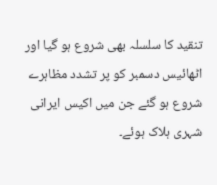تنقید کا سلسلہ بھی شروع ہو گیا اور اٹھائیس دسمبر کو پر تشدد مظاہرے شروع ہو گئے جن میں اکیس ایرانی شہری ہلاک ہوئے۔